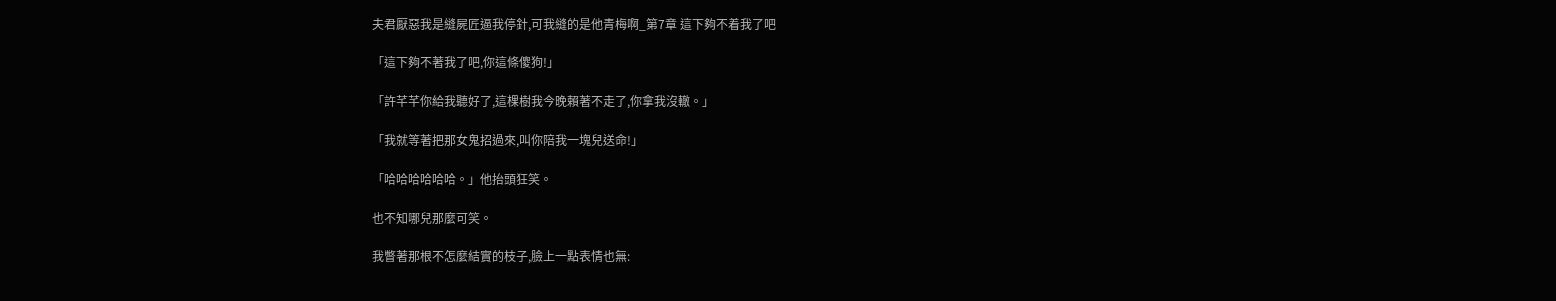夫君厭惡我是縫屍匠逼我停針,可我縫的是他青梅啊_第7章 這下夠不着我了吧

「這下夠不著我了吧,你這條傻狗!」

「許芊芊你給我聽好了,這棵樹我今晚賴著不走了,你拿我沒轍。」

「我就等著把那女鬼招過來,叫你陪我一塊兒送命!」

「哈哈哈哈哈哈。」他抬頭狂笑。

也不知哪兒那麼可笑。

我瞥著那根不怎麼結實的枝子,臉上一點表情也無: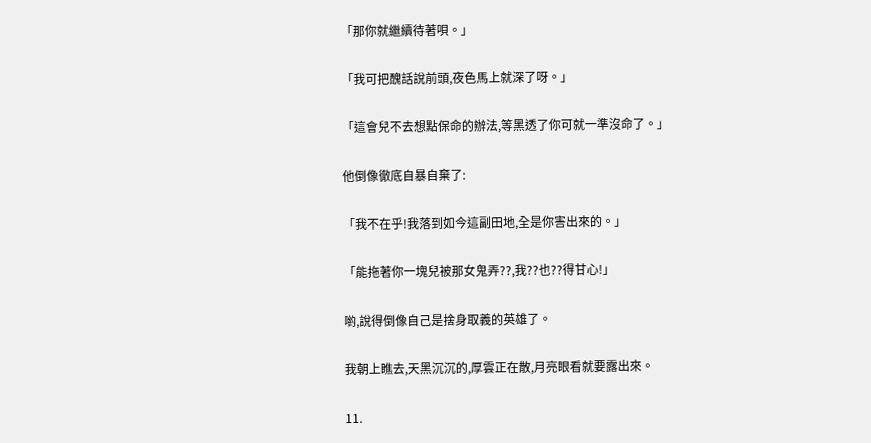「那你就繼續待著唄。」

「我可把醜話說前頭,夜色馬上就深了呀。」

「這會兒不去想點保命的辦法,等黑透了你可就一準沒命了。」

他倒像徹底自暴自棄了:

「我不在乎!我落到如今這副田地,全是你害出來的。」

「能拖著你一塊兒被那女鬼弄??,我??也??得甘心!」

喲,說得倒像自己是捨身取義的英雄了。

我朝上瞧去,天黑沉沉的,厚雲正在散,月亮眼看就要露出來。

11.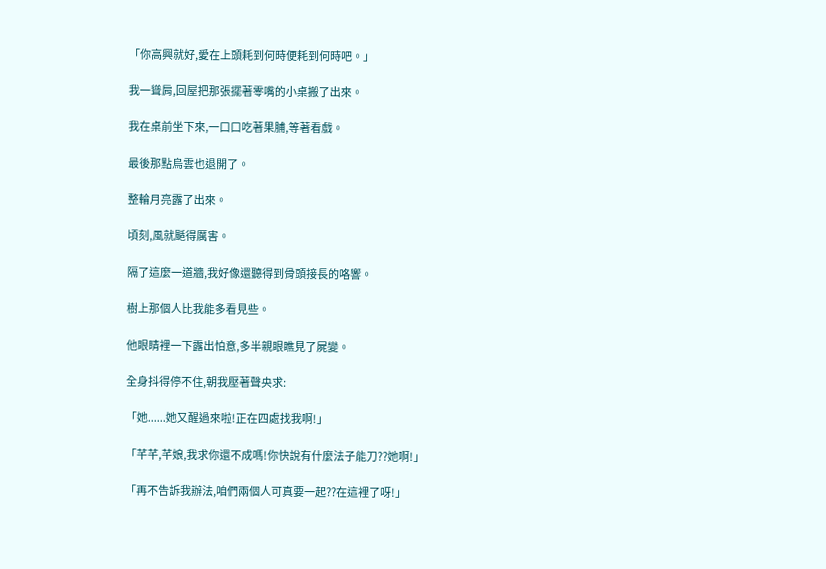「你高興就好,愛在上頭耗到何時便耗到何時吧。」

我一聳肩,回屋把那張擺著零嘴的小桌搬了出來。

我在桌前坐下來,一口口吃著果脯,等著看戲。

最後那點烏雲也退開了。

整輪月亮露了出來。

頃刻,風就颳得厲害。

隔了這麼一道牆,我好像還聽得到骨頭接長的咯響。

樹上那個人比我能多看見些。

他眼睛裡一下露出怕意,多半親眼瞧見了屍變。

全身抖得停不住,朝我壓著聲央求:

「她......她又醒過來啦!正在四處找我啊!」

「芊芊,芊娘,我求你還不成嗎!你快說有什麼法子能刀??她啊!」

「再不告訴我辦法,咱們兩個人可真要一起??在這裡了呀!」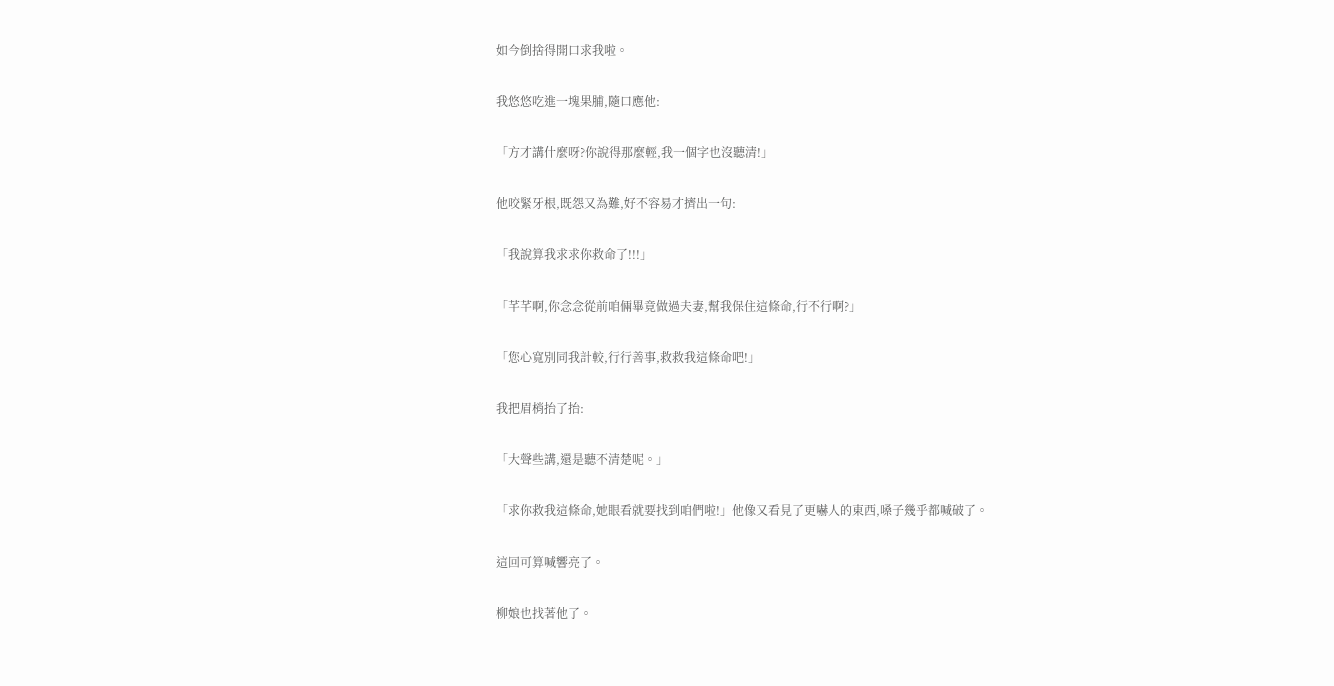如今倒捨得開口求我啦。

我悠悠吃進一塊果脯,隨口應他:

「方才講什麼呀?你說得那麼輕,我一個字也沒聽清!」

他咬緊牙根,既怨又為難,好不容易才擠出一句:

「我說算我求求你救命了!!!」

「芊芊啊,你念念從前咱倆畢竟做過夫妻,幫我保住這條命,行不行啊?」

「您心寬別同我計較,行行善事,救救我這條命吧!」

我把眉梢抬了抬:

「大聲些講,還是聽不清楚呢。」

「求你救我這條命,她眼看就要找到咱們啦!」他像又看見了更嚇人的東西,嗓子幾乎都喊破了。

這回可算喊響亮了。

柳娘也找著他了。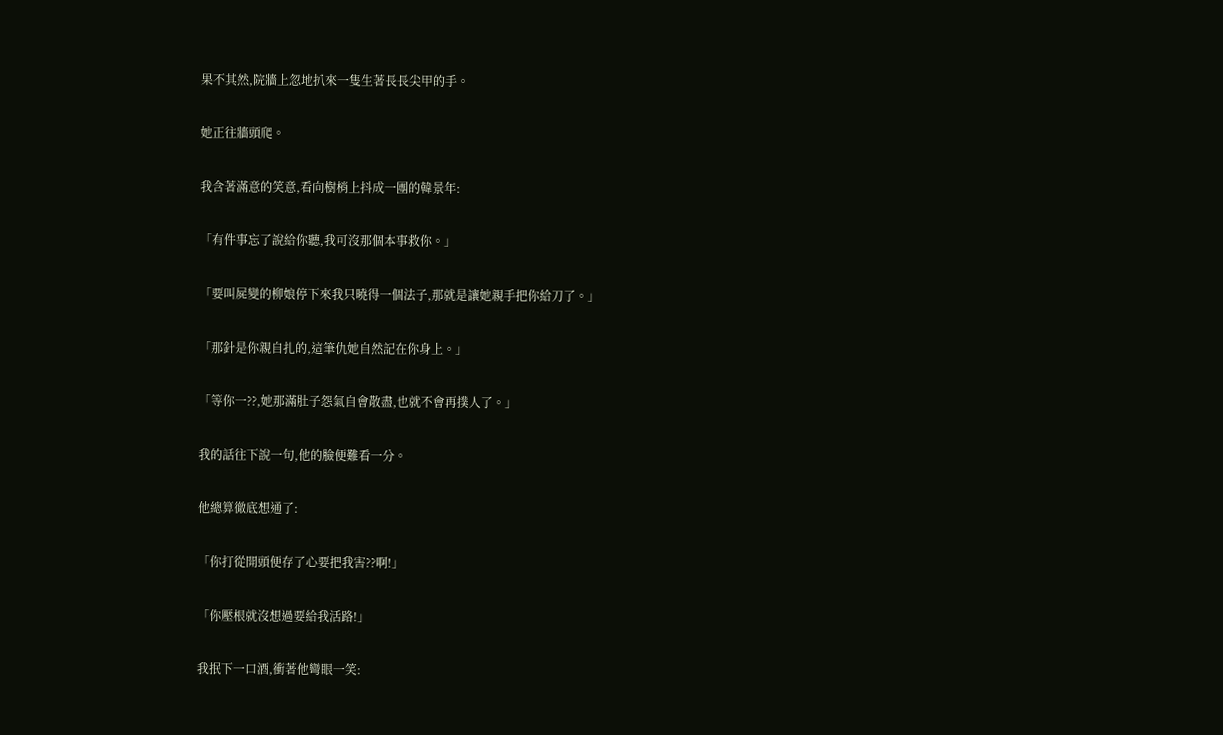果不其然,院牆上忽地扒來一隻生著長長尖甲的手。

她正往牆頭爬。

我含著滿意的笑意,看向樹梢上抖成一團的韓景年:

「有件事忘了說給你聽,我可沒那個本事救你。」

「要叫屍變的柳娘停下來我只曉得一個法子,那就是讓她親手把你給刀了。」

「那針是你親自扎的,這筆仇她自然記在你身上。」

「等你一??,她那滿肚子怨氣自會散盡,也就不會再撲人了。」

我的話往下說一句,他的臉便難看一分。

他總算徹底想通了:

「你打從開頭便存了心要把我害??啊!」

「你壓根就沒想過要給我活路!」

我抿下一口酒,衝著他彎眼一笑: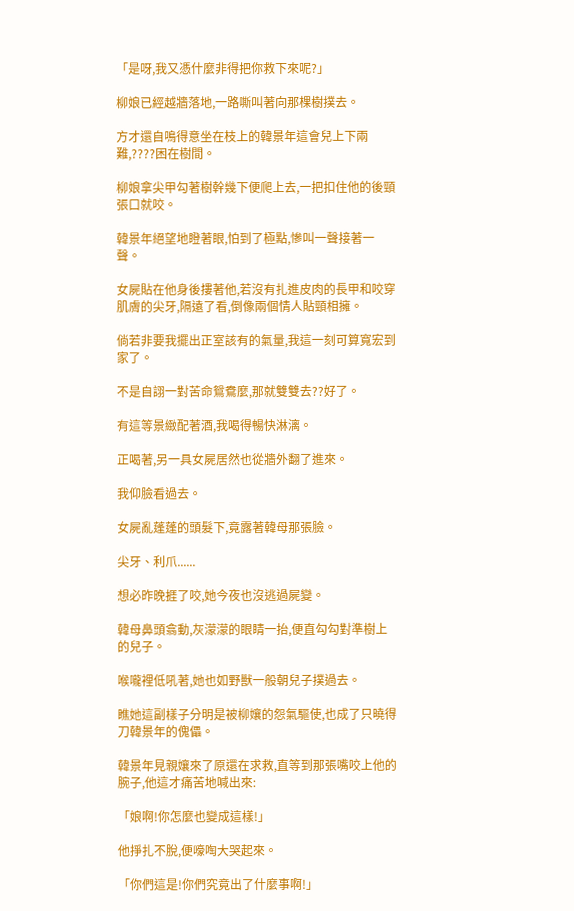「是呀,我又憑什麼非得把你救下來呢?」

柳娘已經越牆落地,一路嘶叫著向那棵樹撲去。

方才還自鳴得意坐在枝上的韓景年這會兒上下兩難,????困在樹間。

柳娘拿尖甲勾著樹幹幾下便爬上去,一把扣住他的後頸張口就咬。

韓景年絕望地瞪著眼,怕到了極點,慘叫一聲接著一聲。

女屍貼在他身後摟著他,若沒有扎進皮肉的長甲和咬穿肌膚的尖牙,隔遠了看,倒像兩個情人貼頸相擁。

倘若非要我擺出正室該有的氣量,我這一刻可算寬宏到家了。

不是自詡一對苦命鴛鴦麼,那就雙雙去??好了。

有這等景緻配著酒,我喝得暢快淋漓。

正喝著,另一具女屍居然也從牆外翻了進來。

我仰臉看過去。

女屍亂蓬蓬的頭髮下,竟露著韓母那張臉。

尖牙、利爪......

想必昨晚捱了咬,她今夜也沒逃過屍變。

韓母鼻頭翕動,灰濛濛的眼睛一抬,便直勾勾對準樹上的兒子。

喉嚨裡低吼著,她也如野獸一般朝兒子撲過去。

瞧她這副樣子分明是被柳孃的怨氣驅使,也成了只曉得刀韓景年的傀儡。

韓景年見親孃來了原還在求救,直等到那張嘴咬上他的腕子,他這才痛苦地喊出來:

「娘啊!你怎麼也變成這樣!」

他掙扎不脫,便嚎啕大哭起來。

「你們這是!你們究竟出了什麼事啊!」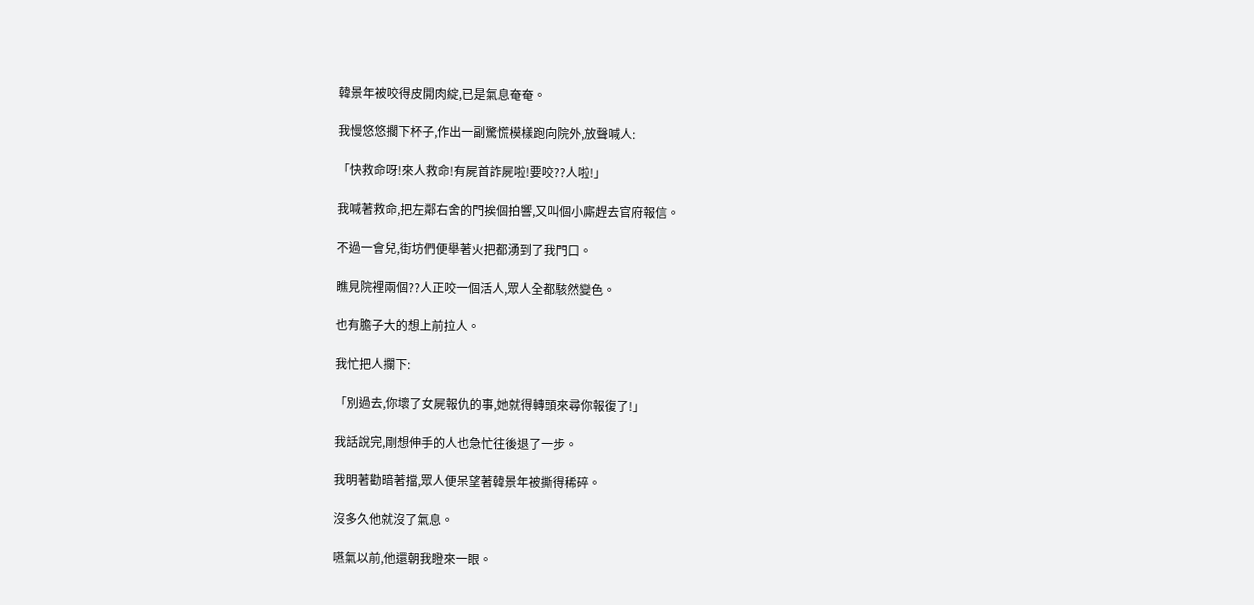韓景年被咬得皮開肉綻,已是氣息奄奄。

我慢悠悠擱下杯子,作出一副驚慌模樣跑向院外,放聲喊人:

「快救命呀!來人救命!有屍首詐屍啦!要咬??人啦!」

我喊著救命,把左鄰右舍的門挨個拍響,又叫個小廝趕去官府報信。

不過一會兒,街坊們便舉著火把都湧到了我門口。

瞧見院裡兩個??人正咬一個活人,眾人全都駭然變色。

也有膽子大的想上前拉人。

我忙把人攔下:

「別過去,你壞了女屍報仇的事,她就得轉頭來尋你報復了!」

我話說完,剛想伸手的人也急忙往後退了一步。

我明著勸暗著擋,眾人便呆望著韓景年被撕得稀碎。

沒多久他就沒了氣息。

嚥氣以前,他還朝我瞪來一眼。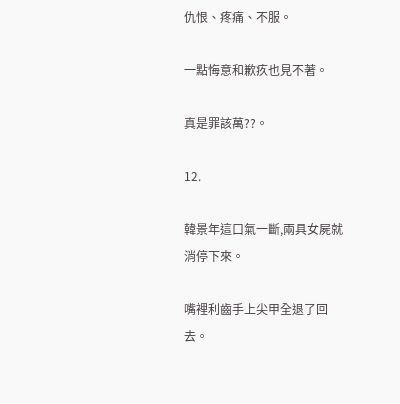仇恨、疼痛、不服。

一點悔意和歉疚也見不著。

真是罪該萬??。

12.

韓景年這口氣一斷,兩具女屍就消停下來。

嘴裡利齒手上尖甲全退了回去。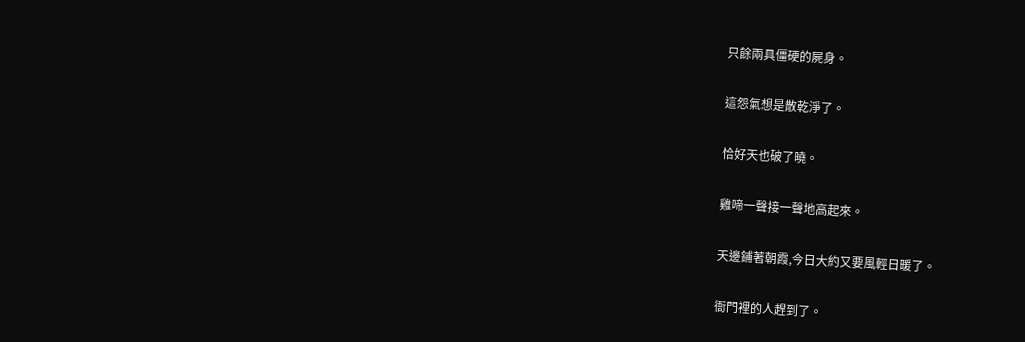只餘兩具僵硬的屍身。

這怨氣想是散乾淨了。

恰好天也破了曉。

雞啼一聲接一聲地高起來。

天邊鋪著朝霞,今日大約又要風輕日暖了。

衙門裡的人趕到了。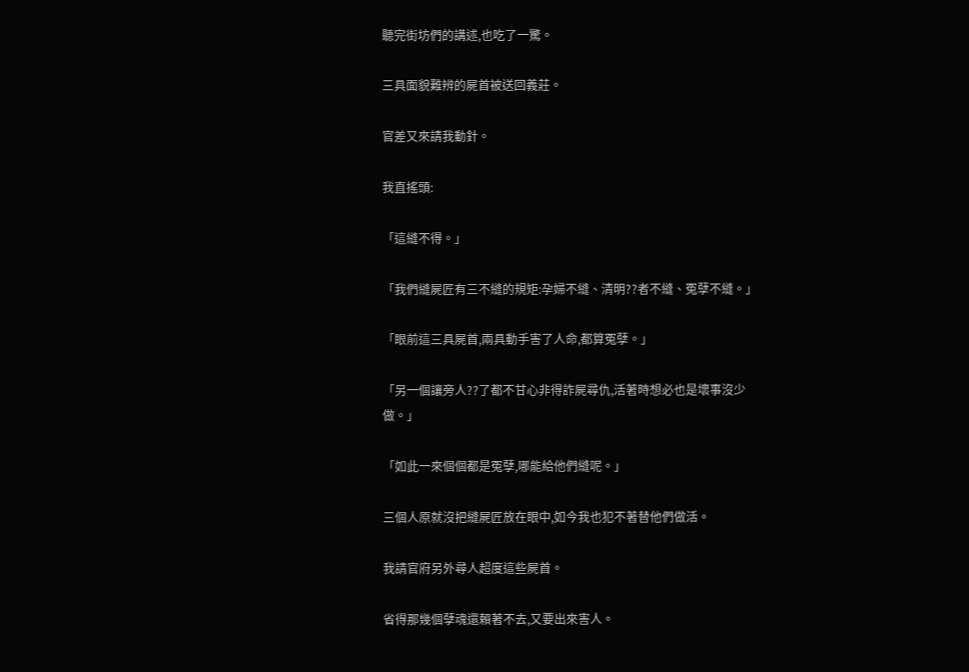聽完街坊們的講述,也吃了一驚。

三具面貌難辨的屍首被送回義莊。

官差又來請我動針。

我直搖頭:

「這縫不得。」

「我們縫屍匠有三不縫的規矩:孕婦不縫、清明??者不縫、冤孽不縫。」

「眼前這三具屍首,兩具動手害了人命,都算冤孽。」

「另一個讓旁人??了都不甘心非得詐屍尋仇,活著時想必也是壞事沒少做。」

「如此一來個個都是冤孽,哪能給他們縫呢。」

三個人原就沒把縫屍匠放在眼中,如今我也犯不著替他們做活。

我請官府另外尋人超度這些屍首。

省得那幾個孽魂還賴著不去,又要出來害人。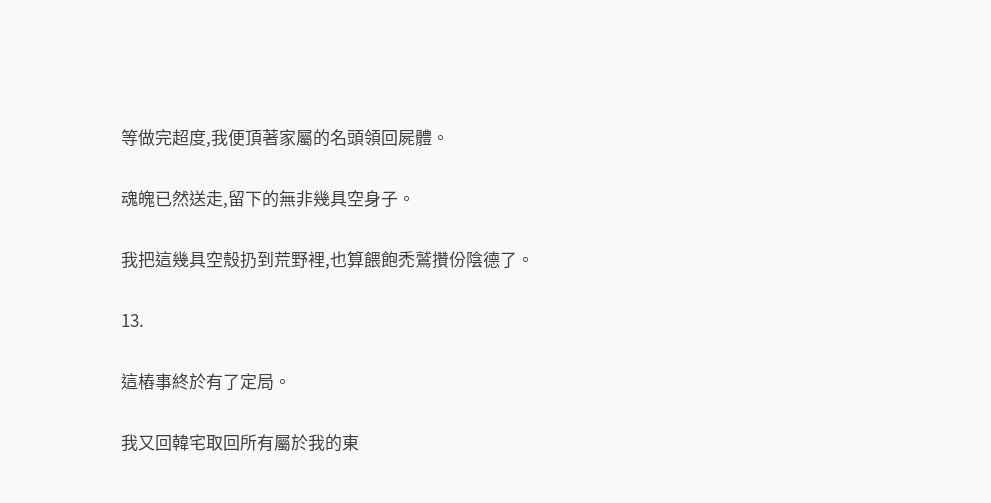等做完超度,我便頂著家屬的名頭領回屍體。

魂魄已然送走,留下的無非幾具空身子。

我把這幾具空殼扔到荒野裡,也算餵飽禿鷲攢份陰德了。

13.

這樁事終於有了定局。

我又回韓宅取回所有屬於我的東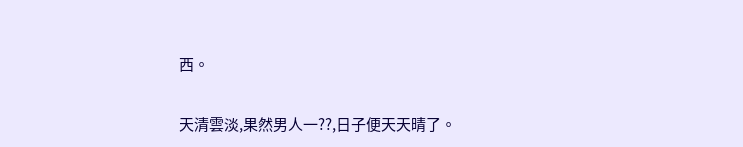西。

天清雲淡,果然男人一??,日子便天天晴了。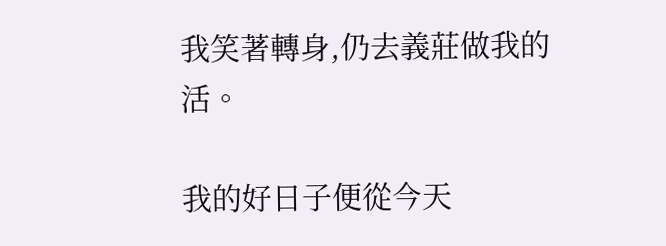我笑著轉身,仍去義莊做我的活。

我的好日子便從今天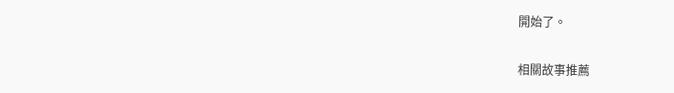開始了。

相關故事推薦